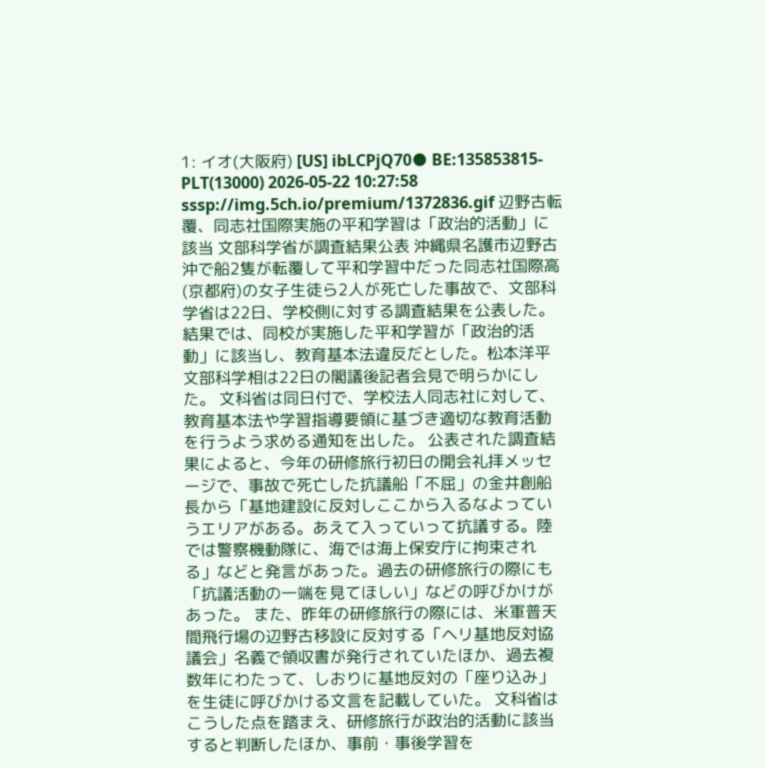1: イオ(大阪府) [US] ibLCPjQ70● BE:135853815-PLT(13000) 2026-05-22 10:27:58 sssp://img.5ch.io/premium/1372836.gif 辺野古転覆、同志社国際実施の平和学習は「政治的活動」に該当 文部科学省が調査結果公表 沖縄県名護市辺野古沖で船2隻が転覆して平和学習中だった同志社国際高(京都府)の女子生徒ら2人が死亡した事故で、文部科学省は22日、学校側に対する調査結果を公表した。結果では、同校が実施した平和学習が「政治的活動」に該当し、教育基本法違反だとした。松本洋平文部科学相は22日の閣議後記者会見で明らかにした。 文科省は同日付で、学校法人同志社に対して、教育基本法や学習指導要領に基づき適切な教育活動を行うよう求める通知を出した。 公表された調査結果によると、今年の研修旅行初日の開会礼拝メッセージで、事故で死亡した抗議船「不屈」の金井創船長から「基地建設に反対しここから入るなよっていうエリアがある。あえて入っていって抗議する。陸では警察機動隊に、海では海上保安庁に拘束される」などと発言があった。過去の研修旅行の際にも「抗議活動の一端を見てほしい」などの呼びかけがあった。 また、昨年の研修旅行の際には、米軍普天間飛行場の辺野古移設に反対する「ヘリ基地反対協議会」名義で領収書が発行されていたほか、過去複数年にわたって、しおりに基地反対の「座り込み」を生徒に呼びかける文言を記載していた。 文科省はこうした点を踏まえ、研修旅行が政治的活動に該当すると判断したほか、事前・事後学習を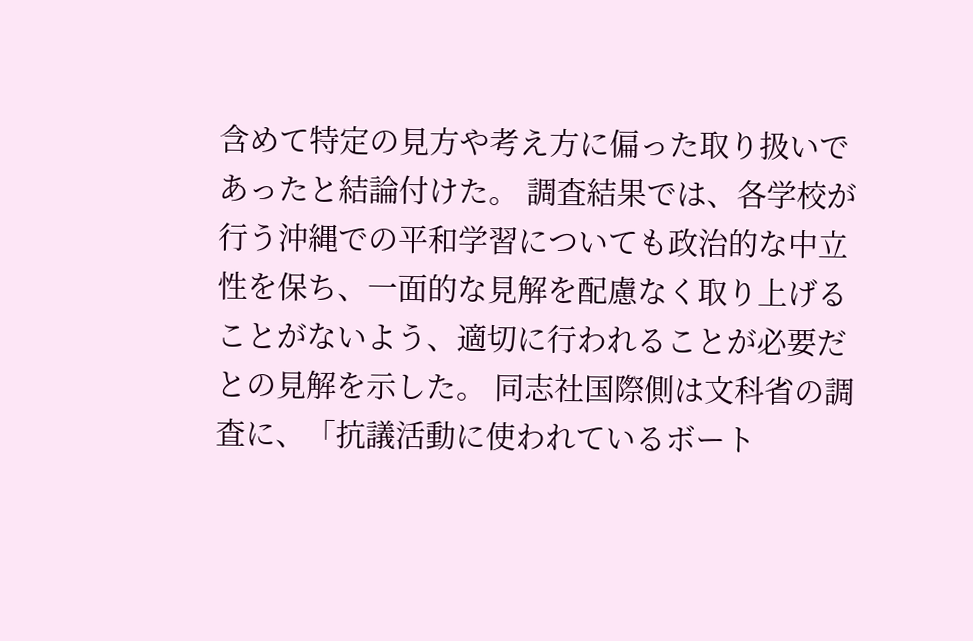含めて特定の見方や考え方に偏った取り扱いであったと結論付けた。 調査結果では、各学校が行う沖縄での平和学習についても政治的な中立性を保ち、一面的な見解を配慮なく取り上げることがないよう、適切に行われることが必要だとの見解を示した。 同志社国際側は文科省の調査に、「抗議活動に使われているボート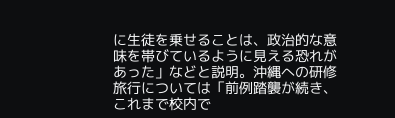に生徒を乗せることは、政治的な意味を帯びているように見える恐れがあった」などと説明。沖縄への研修旅行については「前例踏襲が続き、これまで校内で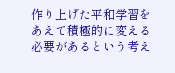作り上げた平和学習をあえて積極的に変える必要があるという考え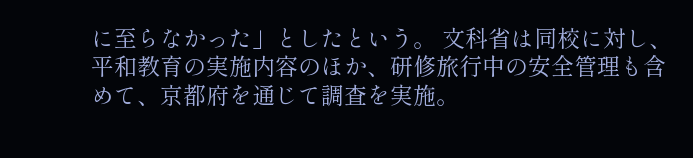に至らなかった」としたという。 文科省は同校に対し、平和教育の実施内容のほか、研修旅行中の安全管理も含めて、京都府を通じて調査を実施。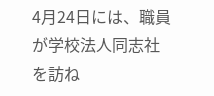4月24日には、職員が学校法人同志社を訪ね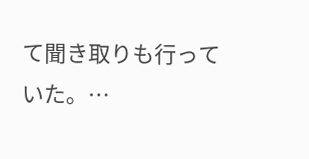て聞き取りも行っていた。…